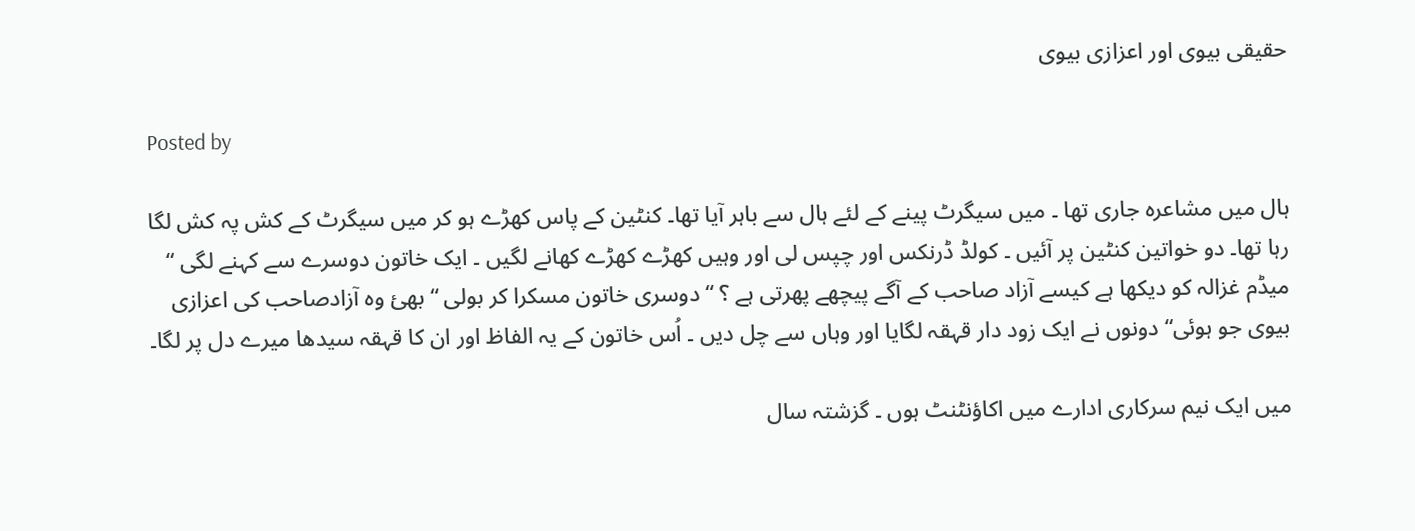حقیقی بیوی اور اعزازی بیوی

Posted by

ہال میں مشاعرہ جاری تھا ۔ میں سیگرٹ پینے کے لئے ہال سے باہر آیا تھا۔ کنٹین کے پاس کھڑے ہو کر میں سیگرٹ کے کش پہ کش لگا رہا تھا۔ دو خواتین کنٹین پر آئیں ۔ کولڈ ڈرنکس اور چپس لی اور وہیں کھڑے کھڑے کھانے لگیں ۔ ایک خاتون دوسرے سے کہنے لگی “ میڈم غزالہ کو دیکھا ہے کیسے آزاد صاحب کے آگے پیچھے پھرتی ہے ؟ “ دوسری خاتون مسکرا کر بولی “ بھئ وہ آزادصاحب کی اعزازی بیوی جو ہوئی“ دونوں نے ایک زود دار قہقہ لگایا اور وہاں سے چل دیں ۔ اُس خاتون کے یہ الفاظ اور ان کا قہقہ سیدھا میرے دل پر لگا۔

میں ایک نیم سرکاری ادارے میں اکاؤنٹنٹ ہوں ۔ گزشتہ سال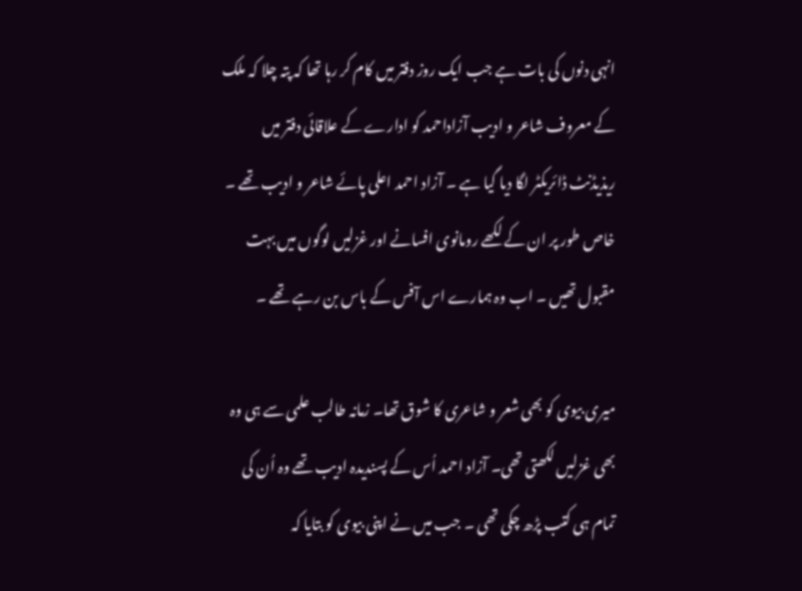انہی دنوں کی بات ہے جب ایک روز دفتر میں کام کر رہا تھا کہ پتہ چلا کہ ملک کے معروف شاعر و ادیب آزاداحمد کو ادارے کے علاقائی دفتر میں ریذیڈنٹ ڈائریکٹر لگا دیا گیا ہے ۔ آزاد احمد اعلی پائے شاعر و ادیب تھے ۔ خاص طور پر ان کے لکھے رومانوی افسانے اور غزلیں لوگوں میں بہت مقبول تھیں ۔ اب وہ ہمارے اس آفس کے باس بن رہے تھے ۔

میری بیوی کو بھی شعر و شاعری کا شوق تھا۔ زمانہ طالب علمی سے ہی وہ بھی غزلیں لکھتی تھی۔ آزاد احمد اُس کے پسندیدہ ادیب تھے وہ اُن کی تمام ہی کتب پڑھ چکی تھی ۔ جب میں نے اپنی بیوی کو بتایا کہ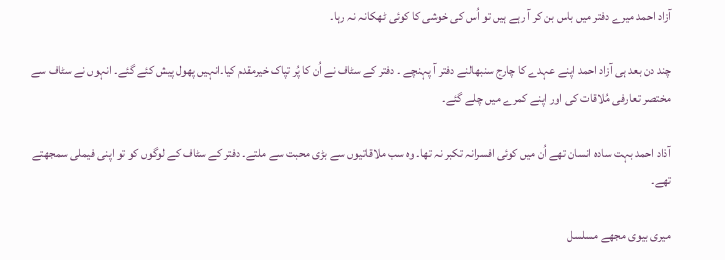آزاد احمد میرے دفتر میں باس بن کر آ رہے ہیں تو اُس کی خوشی کا کوئی ٹھکانہ نہ رہا۔

چند دن بعد ہی آزاد احمد اپنے عہدے کا چارج سنبھالنے دفتر آ پہنچے ۔ دفتر کے سٹاف نے اُن کا پُر تپاک خیرمقدم کیا۔انہیں پھول پیش کئے گئے۔ انہوں نے سٹاف سے مختصر تعارفی مُلاقات کی اور اپنے کمرے میں چلے گئے۔

آذاد احمد بہت سادہ انسان تھے اُن میں کوئی افسرانہ تکبر نہ تھا۔ وہ سب ملاقاتیوں سے بڑی محبت سے ملتے۔ دفتر کے سٹاف کے لوگوں کو تو اپنی فیملی سمجھتے تھے۔

میری بیوی مجھے مسلسل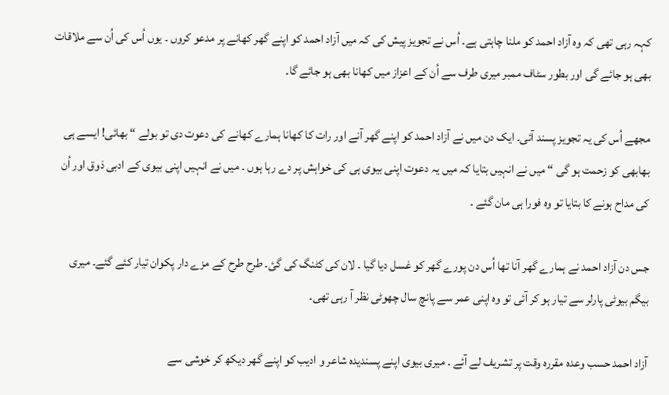کہہ رہی تھی کہ وہ آزاد احمد کو ملنا چاہتی ہے۔ اُس نے تجویز پیش کی کہ میں آزاد احمد کو اپنے گھر کھانے پر مدعو کروں ۔ یوں اُس کی اُن سے ملاقات بھی ہو جائے گی اور بطور سٹاف ممبر میری طرف سے اُن کے اعزاز میں کھانا بھی ہو جائے گا۔

مجھے اُس کی یہ تجویز پسند آئی۔ ایک دن میں نے آزاد احمد کو اپنے گھر آنے اور رات کا کھانا ہمارے کھانے کی دعوت دی تو بولے “ بھائی! ایسے ہی بھابھی کو زحمت ہو گی “ میں نے انہیں بتایا کہ میں یہ دعوت اپنی بیوی ہی کی خواہش پر دے رہا ہوں ۔ میں نے انہیں اپنی بیوی کے ادبی ذوق اور اُن کی مداح ہونے کا بتایا تو وہ فورا ہی مان گئے ۔

جس دن آزاد احمد نے ہمارے گھر آنا تھا اُس دن پورے گھر کو غسل دیا گیا ۔ لان کی کٹنگ کی گئ۔ طرح طرح کے مزے دار پکوان تیار کئے گئے۔ میری بیگم بیوٹی پارلر سے تیار ہو کر آئی تو وہ اپنی عمر سے پانچ سال چھوٹی نظر آ رہی تھی۔

آزاد احمد حسب وعدہ مقررہ وقت پر تشریف لے آئے ۔ میری بیوی اپنے پسندیدہ شاعر و ادیب کو اپنے گھر دیکھ کر خوشی سے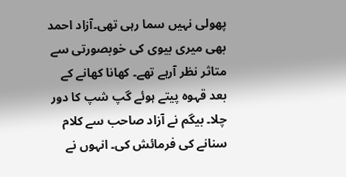پھولی نہیں سما رہی تھی۔آزاد احمد بھی میری بیوی کی خوبصورتی سے متاثر نظر آرہے تھے۔ کھانا کھانے کے بعد قہوہ پیتے ہوئے گپ شپ کا دور چلا۔ بیگم نے آزاد صاحب سے کلام سنانے کی فرمائش کی۔ انہوں نے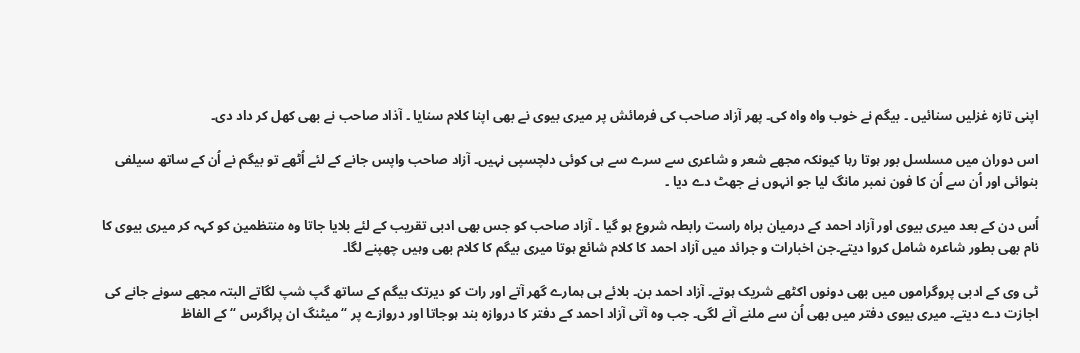اپنی تازہ غزلیں سنائیں ۔ بیگم نے خوب واہ واہ کی۔ پھر آزاد صاحب کی فرمائش پر میری بیوی نے بھی اپنا کلام سنایا ۔ آذاد صاحب نے بھی کھل کر داد دی۔

اس دوران میں مسلسل بور ہوتا رہا کیونکہ مجھے شعر و شاعری سے سرے سے ہی کوئی دلچسپی نہیں۔ آزاد صاحب واپس جانے کے لئے اُٹھے تو بیگم نے اُن کے ساتھ سیلفی بنوائی اور اُن سے اُن کا فون نمبر مانگ لیا جو انہوں نے جھٹ دے دیا ۔

اُس دن کے بعد میری بیوی اور آزاد احمد کے درمیان براہ راست رابطہ شروع ہو گیا ۔ آزاد صاحب کو جس بھی ادبی تقریب کے لئے بلایا جاتا وہ منتظمین کو کہہ کر میری بیوی کا نام بھی بطور شاعرہ شامل کروا دیتے۔جن اخبارات و جرائد میں آزاد احمد کا کلام شائع ہوتا میری بیگم کا کلام بھی وہیں چھپنے لگا۔

ٹی وی کے ادبی پروگراموں میں بھی دونوں اکٹھے شریک ہوتے۔ آزاد احمد بن۔ بلائے ہی ہمارے گھر آتے اور رات کو دیرتک بیگم کے ساتھ گپ شپ لگاتے البتہ مجھے سونے جانے کی اجازت دے دیتے۔ میری بیوی دفتر میں بھی اُن سے ملنے آنے لگی۔ جب وہ آتی آزاد احمد کے دفتر کا دروازہ بند ہوجاتا اور دروازے پر “ میٹنگ ان پراگرس “ کے الفاظ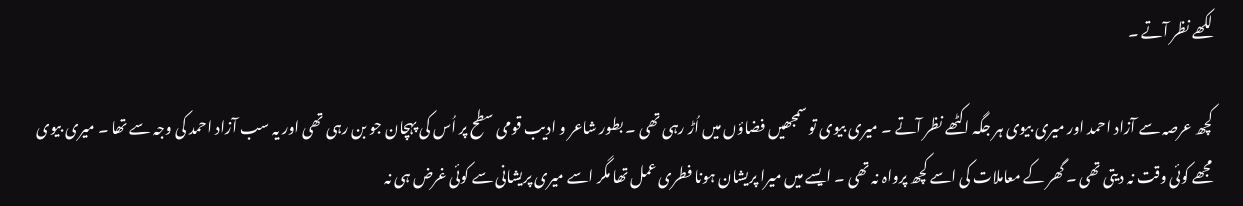لکھے نظر آتے ۔

کچھ عرصہ سے آزاد احمد اور میری بیوی ہر جگہ اکٹھے نظر آتے ۔ میری بیوی تو سمجھیں فضاؤں میں اُڑ رہی تھی ۔ بطور شاعر و ادیب قومی سطح پر اُس کی پہچان جو بن رہی تھی اور یہ سب آزاد احمد کی وجہ سے تھا ۔ میری بیوی مجھے کوئی وقت نہ دیتی تھی ۔ گھر کے معاملات کی اسے کچھ پرواہ نہ تھی ۔ ایسے میں میرا پریشان ہونا فطری عمل تھا مگر اسے میری پریشانی سے کوئی غرض ہی نہ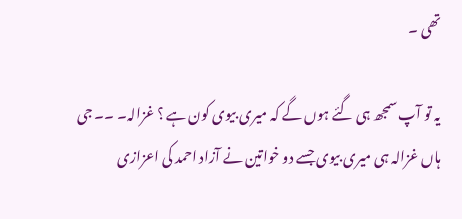تھی ۔

یہ تو آپ سمجھ ہی گئے ہوں گے کہ میری بیوی کون ہے ؟ غزالہ۔ ۔۔ جی ہاں غزالہ ہی میری بیوی جسے دو خواتین نے آزاد احمد کی اعزازی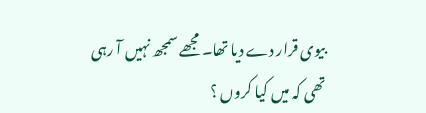بیوی قرار دے دیا تھا۔ مجھے سمجھ نہیں آ رہی تھی کہ میں کیا کروں ؟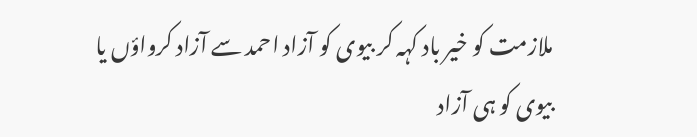ملازمت کو خیر باد کہہ کر بیوی کو آزاد احمد سے آزاد کرواؤں یا بیوی کو ہی آزاد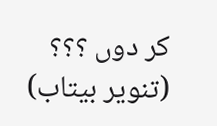کر دوں ؟؟؟
(تنویر بیتاب)